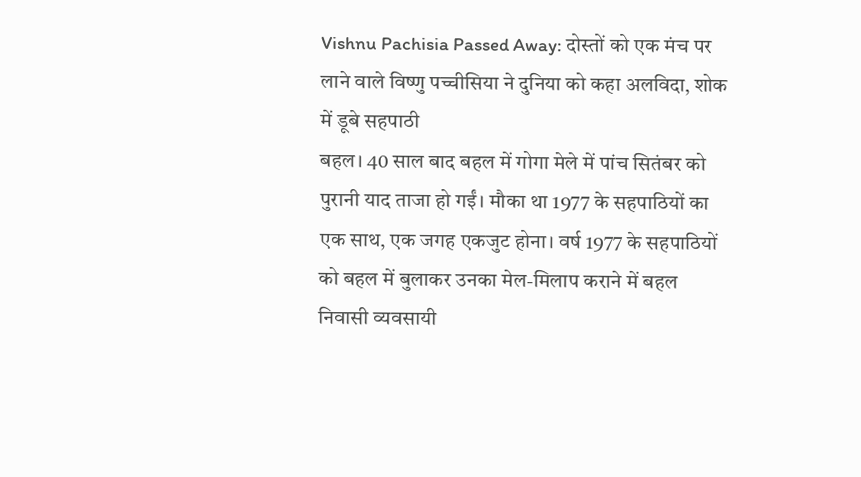Vishnu Pachisia Passed Away: दोस्तों को एक मंच पर लाने वाले विष्णु पच्चीसिया ने दुनिया को कहा अलविदा, शोक में डूबे सहपाठी
बहल। 40 साल बाद बहल में गोगा मेले में पांच सितंबर को पुरानी याद ताजा हो गईं। मौका था 1977 के सहपाठियों का एक साथ, एक जगह एकजुट होना। वर्ष 1977 के सहपाठियों को बहल में बुलाकर उनका मेल-मिलाप कराने में बहल निवासी व्यवसायी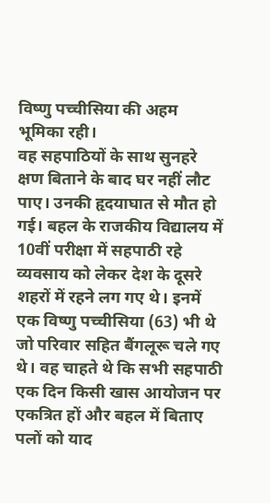विष्णु पच्चीसिया की अहम भूमिका रही।
वह सहपाठियों के साथ सुनहरे क्षण बिताने के बाद घर नहीं लौट पाए। उनकी हृदयाघात से मौत हो गई। बहल के राजकीय विद्यालय में 10वीं परीक्षा में सहपाठी रहे व्यवसाय को लेकर देश के दूसरे शहरों में रहने लग गए थे। इनमें एक विष्णु पच्चीसिया (63) भी थे जो परिवार सहित बैंगलूरू चले गए थे। वह चाहते थे कि सभी सहपाठी एक दिन किसी खास आयोजन पर एकत्रित हों और बहल में बिताए पलों को याद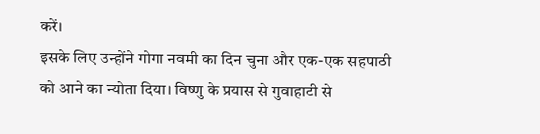करें।
इसके लिए उन्होंने गोगा नवमी का दिन चुना और एक-एक सहपाठी को आने का न्योता दिया। विष्णु के प्रयास से गुवाहाटी से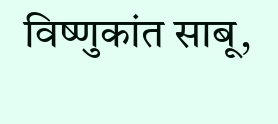विष्णुकांत साबू,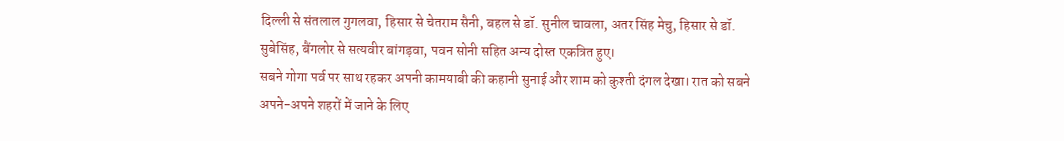दिल्ली से संतलाल गुगलवा, हिसार से चेतराम सैनी, बहल से डॉ. सुनील चावला, अतर सिंह मेचु, हिसार से डॉ. सुबेसिंह, बैंगलोर से सत्यवीर बांगड़वा, पवन सोनी सहित अन्य दोस्त एकत्रित हुए।
सबने गोगा पर्व पर साथ रहकर अपनी कामयाबी की कहानी सुनाई और शाम को कुश्ती दंगल देखा। रात को सबने अपने-अपने शहरों में जाने के लिए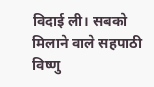विदाई ली। सबको मिलाने वाले सहपाठी विष्णु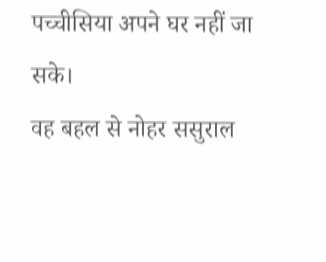पच्चीसिया अपने घर नहीं जा सके।
वह बहल से नोहर ससुराल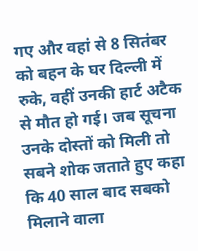गए और वहां से 8 सितंबर को बहन के घर दिल्ली में रुके, वहीं उनकी हार्ट अटैक से मौत हो गई। जब सूचना उनके दोस्तों को मिली तो सबने शोक जताते हुए कहा कि 40 साल बाद सबको मिलाने वाला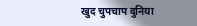खुद चुपचाप दुनिया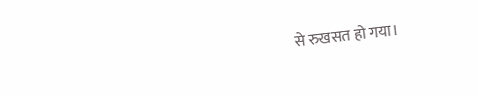से रुखसत हो गया।